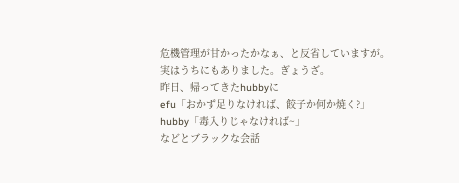危機管理が甘かったかなぁ、と反省していますが。
実はうちにもありました。ぎょうざ。
昨日、帰ってきたhubbyに
efu「おかず足りなければ、餃子か何か焼く?」
hubby「毒入りじゃなければ~」
などとブラックな会話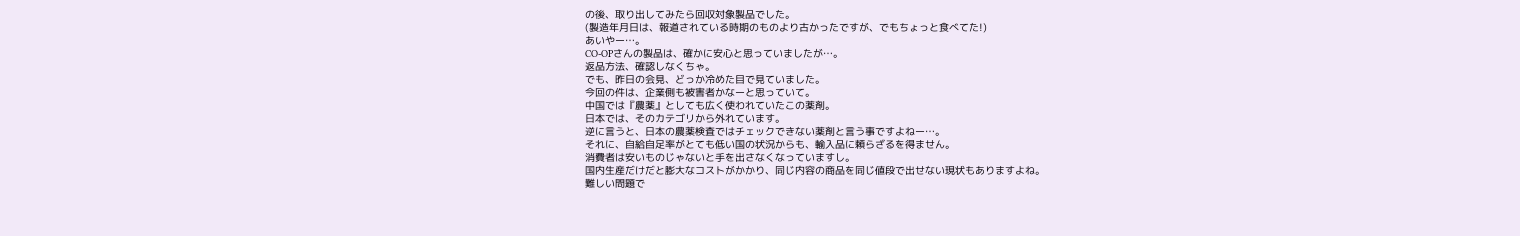の後、取り出してみたら回収対象製品でした。
(製造年月日は、報道されている時期のものより古かったですが、でもちょっと食べてた!)
あいやー…。
CO-OPさんの製品は、確かに安心と思っていましたが…。
返品方法、確認しなくちゃ。
でも、昨日の会見、どっか冷めた目で見ていました。
今回の件は、企業側も被害者かなーと思っていて。
中国では『農薬』としても広く使われていたこの薬剤。
日本では、そのカテゴリから外れています。
逆に言うと、日本の農薬検査ではチェックできない薬剤と言う事ですよねー…。
それに、自給自足率がとても低い国の状況からも、輸入品に頼らざるを得ません。
消費者は安いものじゃないと手を出さなくなっていますし。
国内生産だけだと膨大なコストがかかり、同じ内容の商品を同じ値段で出せない現状もありますよね。
難しい問題で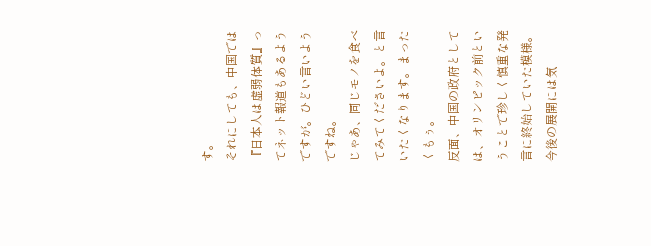す。
それにしても、中国では『日本人は虚弱体質』ってネット報道もあるようですが。ひどい言いようですね。
じゃあ、同じモノを食べてみてくださいよ。と言いたくなります。まったくもぅ。
反面、中国の政府としては、オリンピック前ということで珍しく慎重な発言に終始していた模様。
今後の展開には気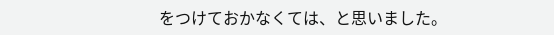をつけておかなくては、と思いました。